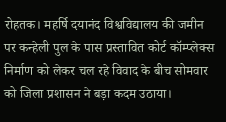रोहतक। महर्षि दयानंद विश्वविद्यालय की जमीन पर कन्हेली पुल के पास प्रस्तावित कोर्ट कॉम्प्लेक्स निर्माण को लेकर चल रहे विवाद के बीच सोमवार को जिला प्रशासन ने बड़ा कदम उठाया।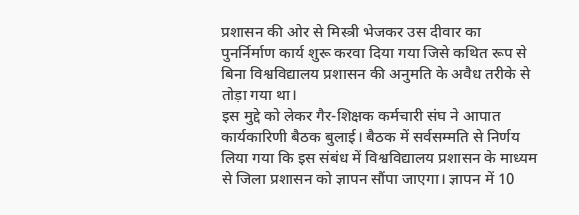प्रशासन की ओर से मिस्त्री भेजकर उस दीवार का पुनर्निर्माण कार्य शुरू करवा दिया गया जिसे कथित रूप से बिना विश्वविद्यालय प्रशासन की अनुमति के अवैध तरीके से तोड़ा गया था।
इस मुद्दे को लेकर गैर-शिक्षक कर्मचारी संघ ने आपात कार्यकारिणी बैठक बुलाई। बैठक में सर्वसम्मति से निर्णय लिया गया कि इस संबंध में विश्वविद्यालय प्रशासन के माध्यम से जिला प्रशासन को ज्ञापन सौंपा जाएगा। ज्ञापन में 10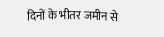दिनों के भीतर जमीन से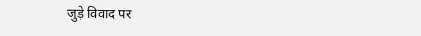जुड़े विवाद पर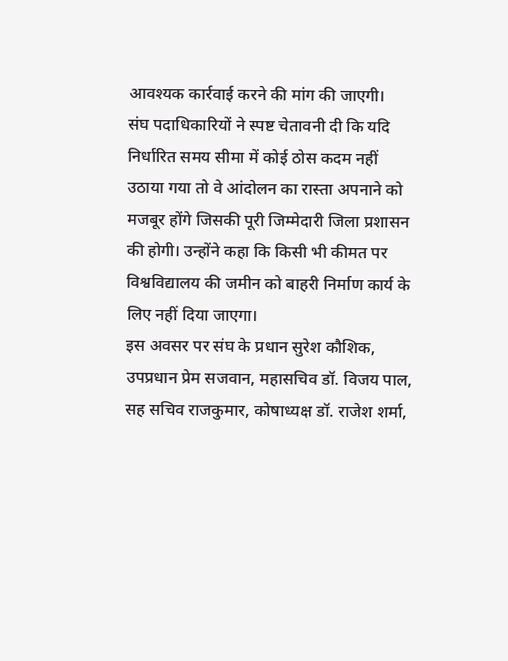आवश्यक कार्रवाई करने की मांग की जाएगी।
संघ पदाधिकारियों ने स्पष्ट चेतावनी दी कि यदि निर्धारित समय सीमा में कोई ठोस कदम नहीं उठाया गया तो वे आंदोलन का रास्ता अपनाने को मजबूर होंगे जिसकी पूरी जिम्मेदारी जिला प्रशासन की होगी। उन्होंने कहा कि किसी भी कीमत पर विश्वविद्यालय की जमीन को बाहरी निर्माण कार्य के लिए नहीं दिया जाएगा।
इस अवसर पर संघ के प्रधान सुरेश कौशिक, उपप्रधान प्रेम सजवान, महासचिव डॉ. विजय पाल, सह सचिव राजकुमार, कोषाध्यक्ष डॉ. राजेश शर्मा,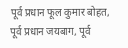पूर्व प्रधान फूल कुमार बोहत, पूर्व प्रधान जयबाग, पूर्व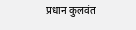प्रधान कुलवंत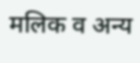मलिक व अन्य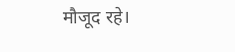मौजूद रहे।